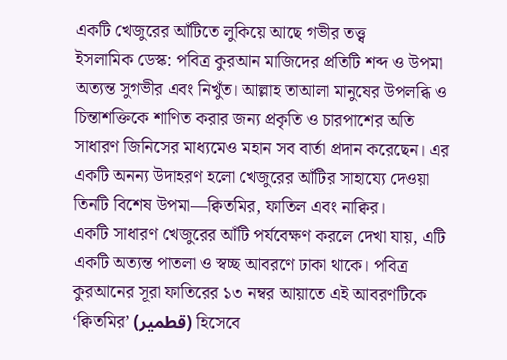একটি খেজুরের আঁটিতে লুকিয়ে আছে গভীর তত্ত্ব
ইসলামিক ডেস্ক: পবিত্র কুরআন মাজিদের প্রতিটি শব্দ ও উপমা অত্যন্ত সুগভীর এবং নিখুঁত। আল্লাহ তাআলা মানুষের উপলব্ধি ও চিন্তাশক্তিকে শাণিত করার জন্য প্রকৃতি ও চারপাশের অতি সাধারণ জিনিসের মাধ্যমেও মহান সব বার্তা প্রদান করেছেন। এর একটি অনন্য উদাহরণ হলো খেজুরের আঁটির সাহায্যে দেওয়া তিনটি বিশেষ উপমা—ক্বিতমির, ফাতিল এবং নাক্বির।
একটি সাধারণ খেজুরের আঁটি পর্যবেক্ষণ করলে দেখা যায়, এটি একটি অত্যন্ত পাতলা ও স্বচ্ছ আবরণে ঢাকা থাকে। পবিত্র কুরআনের সূরা ফাতিরের ১৩ নম্বর আয়াতে এই আবরণটিকে ‘ক্বিতমির’ (قطمير) হিসেবে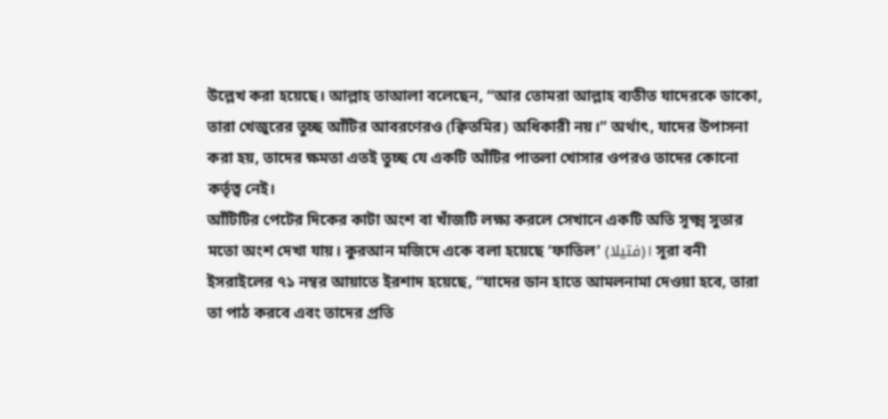উল্লেখ করা হয়েছে। আল্লাহ তাআলা বলেছেন, “আর তোমরা আল্লাহ ব্যতীত যাদেরকে ডাকো, তারা খেজুরের তুচ্ছ আঁটির আবরণেরও (ক্বিতমির) অধিকারী নয়।” অর্থাৎ, যাদের উপাসনা করা হয়, তাদের ক্ষমতা এতই তুচ্ছ যে একটি আঁটির পাতলা খোসার ওপরও তাদের কোনো কর্তৃত্ব নেই।
আঁটিটির পেটের দিকের কাটা অংশ বা খাঁজটি লক্ষ্য করলে সেখানে একটি অতি সূক্ষ্ম সুতার মতো অংশ দেখা যায়। কুরআন মজিদে একে বলা হয়েছে ‘ফাতিল’ (فتيلا)। সূরা বনী ইসরাইলের ৭১ নম্বর আয়াতে ইরশাদ হয়েছে, “যাদের ডান হাতে আমলনামা দেওয়া হবে, তারা তা পাঠ করবে এবং তাদের প্রতি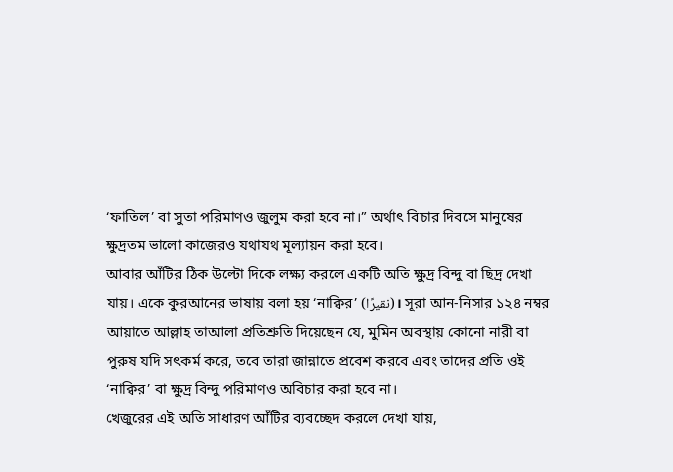‘ফাতিল’ বা সুতা পরিমাণও জুলুম করা হবে না।” অর্থাৎ বিচার দিবসে মানুষের ক্ষুদ্রতম ভালো কাজেরও যথাযথ মূল্যায়ন করা হবে।
আবার আঁটির ঠিক উল্টো দিকে লক্ষ্য করলে একটি অতি ক্ষুদ্র বিন্দু বা ছিদ্র দেখা যায়। একে কুরআনের ভাষায় বলা হয় ‘নাক্বির’ (نقيرًا)। সূরা আন-নিসার ১২৪ নম্বর আয়াতে আল্লাহ তাআলা প্রতিশ্রুতি দিয়েছেন যে, মুমিন অবস্থায় কোনো নারী বা পুরুষ যদি সৎকর্ম করে, তবে তারা জান্নাতে প্রবেশ করবে এবং তাদের প্রতি ওই ‘নাক্বির’ বা ক্ষুদ্র বিন্দু পরিমাণও অবিচার করা হবে না।
খেজুরের এই অতি সাধারণ আঁটির ব্যবচ্ছেদ করলে দেখা যায়,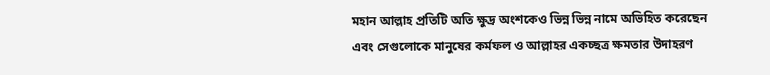মহান আল্লাহ প্রতিটি অতি ক্ষুদ্র অংশকেও ভিন্ন ভিন্ন নামে অভিহিত করেছেন এবং সেগুলোকে মানুষের কর্মফল ও আল্লাহর একচ্ছত্র ক্ষমতার উদাহরণ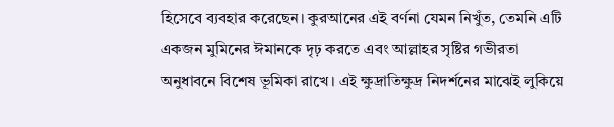হিসেবে ব্যবহার করেছেন। কুরআনের এই বর্ণনা যেমন নিখুঁত, তেমনি এটি একজন মুমিনের ঈমানকে দৃঢ় করতে এবং আল্লাহর সৃষ্টির গভীরতা অনুধাবনে বিশেষ ভূমিকা রাখে। এই ক্ষুদ্রাতিক্ষুদ্র নিদর্শনের মাঝেই লুকিয়ে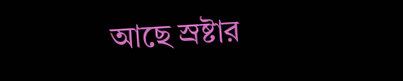আছে স্রষ্টার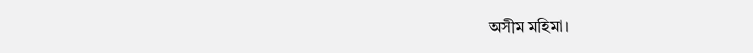অসীম মহিমা।